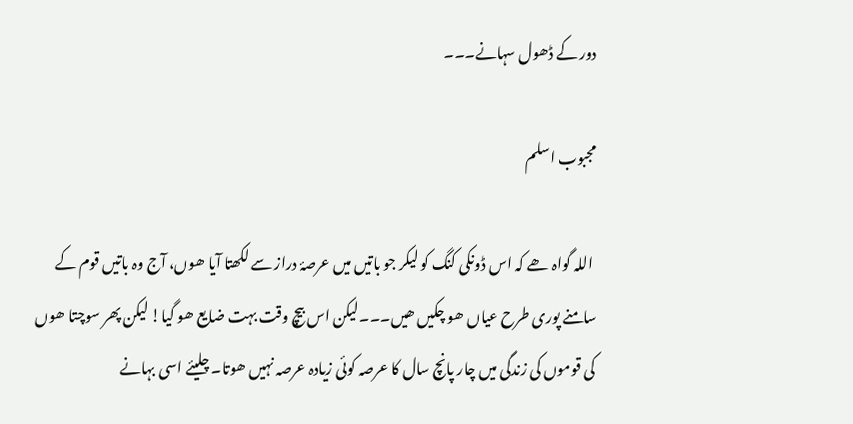دور کے ڈھول سہانے۔۔۔

مجبوب اسلم

 اللہ گواہ ھے کہ اس ڈونکی کنگ کو لیکر جو باتیں میں عرصۂ دراز سے لکھتا آیا ھوں، آج وہ باتیں قوم کے سامنے پوری طرح عیاں ھو چکیں ھیں۔۔۔لیکن اس بیچ وقت بہت ضایع ھو گیا! لیکن پھر سوچتا ھوں کی قوموں کی زندگی میں چار پانچ سال کا عرصہ کوئی زیادہ عرصہ نہیں ھوتا۔ چلیئے اسی بہانے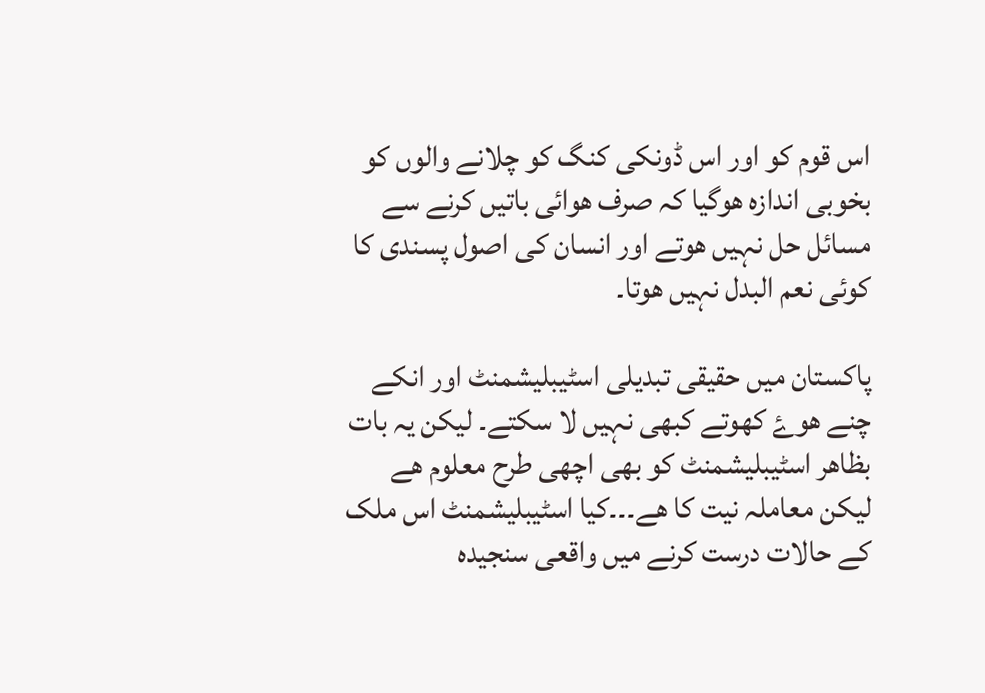اس قوم کو اور اس ڈونکی کنگ کو چلانے والوں کو بخوبی اندازہ ھوگیا کہ صرف ھوائی باتیں کرنے سے مسائل حل نہیں ھوتے اور انسان کی اصول پسندی کا کوئی نعم البدل نہیں ھوتا۔

پاکستان میں حقیقی تبدیلی اسٹیبلیشمنٹ اور انکے چنے ھوۓ کھوتے کبھی نہیں لا سکتے۔ لیکن یہ بات بظاھر اسٹیبلیشمنٹ کو بھی اچھی طرح معلوم ھے لیکن معاملہ نیت کا ھے۔۔۔کیا اسٹیبلیشمنٹ اس ملک کے حالات درست کرنے میں واقعی سنجیدہ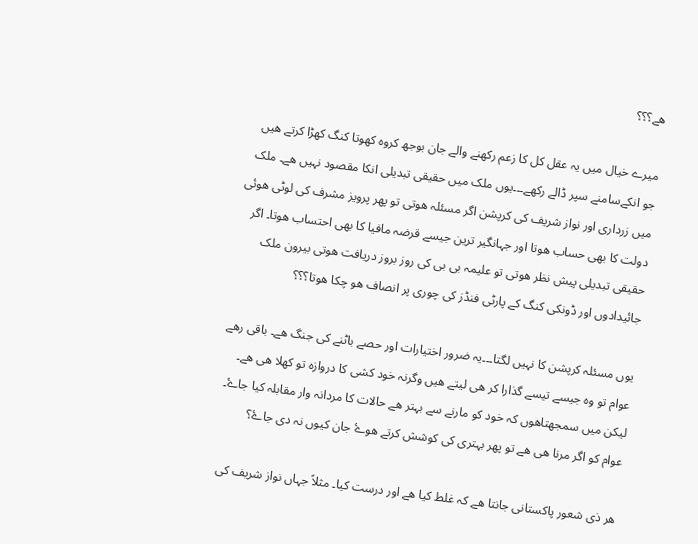ھے؟؟؟

میرے خیال میں یہ عقل کل کا زعم رکھنے والے جان بوجھ کروہ کھوتا کنگ کھڑا کرتے ھیں جو انکےسامنے سپر ڈالے رکھے۔۔۔یوں ملک میں حقیقی تبدیلی انکا مقصود نہیں ھے۔ ملک میں زرداری اور نواز شریف کی کرپشن اگر مسئلہ ھوتی تو پھر پرویز مشرف کی لوٹی ھوئی دولت کا بھی حساب ھوتا اور جہانگیر ترین جیسے قرضہ مافیا کا بھی احتساب ھوتا۔ اگر حقیقی تبدیلی پیش نظر ھوتی تو علیمہ بی بی کی روز بروز دریافت ھوتی بیرون ملک جائیدادوں اور ڈونکی کنگ کے پارٹی فنڈز کی چوری پر انصاف ھو چکا ھوتا؟؟؟

یوں مسئلہ کرپشن کا نہیں لگتا۔۔۔یہ ضرور اختیارات اور حصے باٹنے کی جنگ ھے۔ باقی رھے عوام تو وہ جیسے تیسے گذارا کر ھی لیتے ھیں وگرنہ خود کشی کا دروازہ تو کھلا ھی ھے۔ لیکن میں سمجھتاھوں کہ خود کو مارنے سے بہتر ھے حالات کا مردانہ وار مقابلہ کیا جاۓ۔ عوام کو اگر مرنا ھی ھے تو پھر بہتری کی کوشش کرتے ھوۓ جان کیوں نہ دی جاۓ؟

ھر ذی شعور پاکستانی جانتا ھے کہ غلط کیا ھے اور درست کیا۔ مثلاً جہاں نواز شریف کی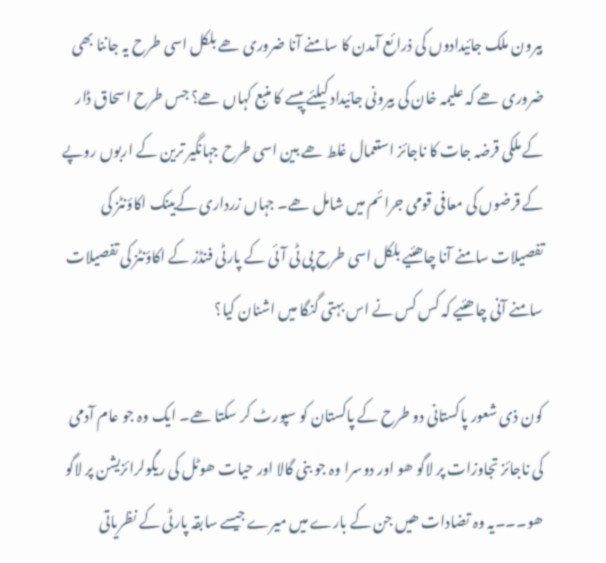بیرون ملک جائیدادوں کی ذرائع آمدن کا سامنے آنا ضروری ھے بلکل اسی طرح یہ جاننا بھی ضروری ھے کہ علیمہ خان کی بیرونی جائیداد کیلئے پیسے کا منبع کہاں ھے؟ جس طرح اسحاق ڈار کے ملکی قرضہ جات کا ناجائز استعمال غلط ھے بین اسی طرح جہانگیر ترین کے اربوں روپے کے قرضوں کی معافی قومی جرائم میں شامل ھے۔ جہاں زرداری کےبینک اکاؤنٹز کی تفصیلات سامنے آنا چاھئیے بلکل اسی طرح پی ٹی آئی کے پارٹی فنڈز کے اکاؤنٹز کی تفصیلات سامنے آنی چاھئیے کہ کس کس نے اس بہتی گنگا میں اشنان کیا؟

کون ذی شعور پاکستانی دو طرح کے پاکستان کو سپورٹ کر سکتا ھے۔ ایک وہ جو عام آدمی کی ناجائز تجاوزات پر لاگو ھو اور دوسرا وہ جو بنی گالا اور حیات ھوٹل کی ریگولرائزیشن پر لاگو ھو۔۔۔یہ وہ تضادات ھیں جن کے بارے میں میرے جیسے سابقہ پارٹی کے نظریاتی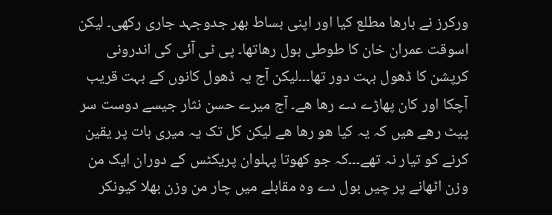ورکرز نے بارھا مطلع کیا اور اپنی بساط بھر جدوجہد جاری رکھی۔ لیکن اسوقت عمران خان کا طوطی بول رھاتھا۔ پی ٹی آئی کی اندرونی کرپشن کا ڈھول بہت دور تھا۔۔۔لیکن آج یہ ڈھول کانوں کے بہت قریب آچکا اور کان پھاڑے دے رھا ھے۔ آج میرے حسن نثار جیسے دوست سر پیٹ رھے ھیں کہ یہ کیا ھو رھا ھے لیکن کل تک یہ میری بات پر یقین کرنے کو تیار نہ تھے۔۔۔کہ جو کھوتا پہلوان پریکٹس کے دوران ایک من وزن اٹھانے پر چیں بول دے وہ مقابلے میں چار من وزن بھلا کیونکر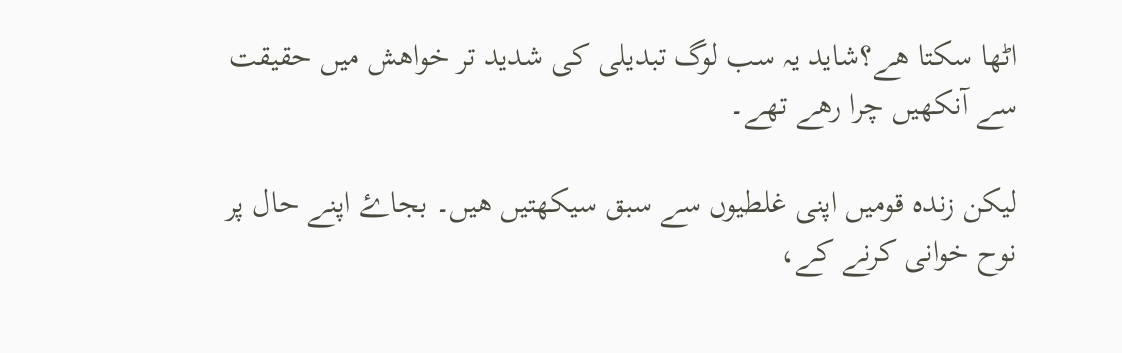اٹھا سکتا ھے؟شاید یہ سب لوگ تبدیلی کی شدید تر خواھش میں حقیقت سے آنکھیں چرا رھے تھے۔

لیکن زندہ قومیں اپنی غلطیوں سے سبق سیکھتیں ھیں۔ بجاۓ اپنے حال پر نوح خوانی کرنے کے،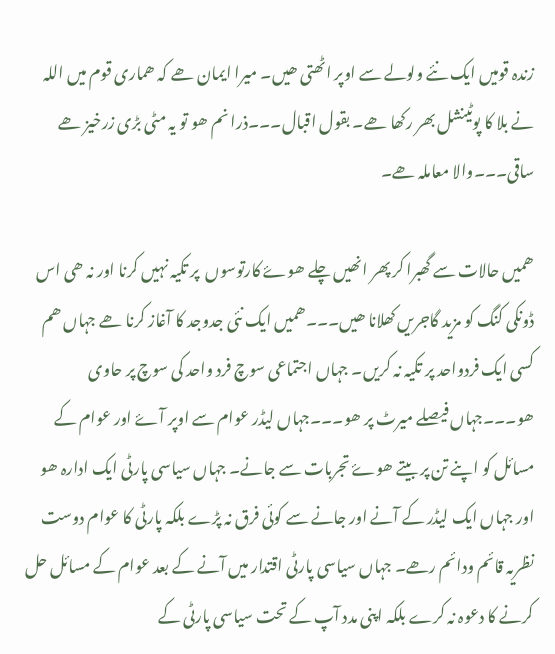زندہ قومیں ایک نئے ولولے سے اوپر اٹھتی ھیں۔ میرا ایمان ھے کہ ھماری قوم میں اللہ نے بلا کا پوٹینشل بھر رکھا ھے۔ بقول اقبال۔۔۔ذرا نم ھو تو یہ مٹی بڑی زرخیز ھے ساقی۔۔۔والا معاملہ ھے۔

ھمیں حالات سے گھبرا کر پھر انھیں چلے ھوۓ کارتوسوں  پر تکیہ نہیں کرنا اور نہ ھی اس ڈونکی کنگ کو مزید گاجریں کھلانا ھیں۔۔۔ھمیں ایک نئی جدوجد کا آغاز کرنا ھے جہاں ھم کسی ایک فردواحد پر تکیہ نہ کریں۔ جہاں اجتماعی سوچ فرد واحد کی سوچ پر حاوی ھو۔۔۔جہاں فیصلے میرٹ پر ھو۔۔۔جہاں لیڈر عوام سے اوپر آۓ اور عوام کے مسائل کو اپنے تن پر بیتے ھوۓ تجربات سے جانے۔ جہاں سیاسی پارٹی ایک ادارہ ھو اور جہاں ایک لیڈر کے آنے اور جانے سے کوئی فرق نہ پڑے بلکہ پارٹی کا عوام دوست نظریہ قائم ودائم رھے۔ جہاں سیاسی پارٹی اقتدار میں آنے کے بعد عوام کے مسائل حل کرنے کا دعوہ نہ کرے بلکہ اپنی مدد آپ کے تحت سیاسی پارٹی کے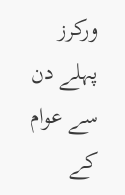ورکرز پہلے دن سے عوام کے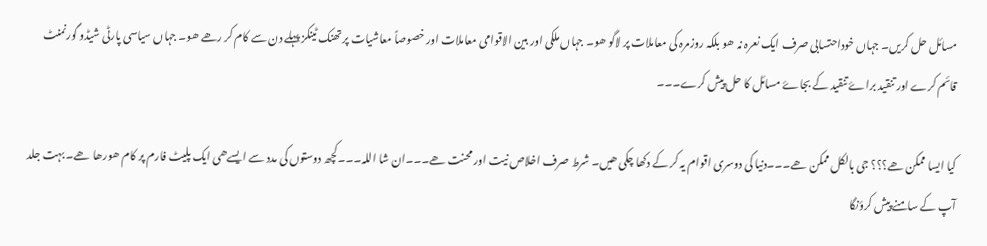مسائل حل کریں۔ جہاں خوداحتسابی صرف ایک نعرہ نہ ھو بلکہ روزمرہ کی معاملات پر لاگو ھو۔ جہاں ملکی اور بین الاقوامی معاملات اور خصوصاً معاشیات پر تھنک ٹینکز پہلے دن سے کام کر رھے ھو۔ جہاں سیاسی پارٹی شیڈو گورنمنٹ قائم کرے اور تنقید براۓ تنقید کے بجاۓ مسائل کا حل پیش کرے۔۔۔

کیا ایسا ممکن ھے؟؟؟ جی بالکل ممکن ھے۔۔۔دنیا کی دوسری اقوام یہ کر کے دکھا چکی ھیں۔ شرط صرف اخلاص نیت اور محنت ھے۔۔۔ان شا اللہ۔۔۔کچھ دوستوں کی مدد سے ایسےھی ایک پلیٹ فارم پر کام ھورھا ھے۔ بہت جلد آپ کے سامنے پیش کرؤنگا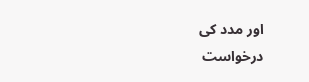اور مدد کی درخواست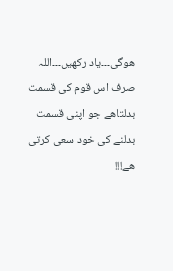ھوگی۔۔۔یاد رکھیں۔۔۔اللہ صرف اس قوم کی قسمت بدلتاھے جو اپنی قسمت بدلنے کی خود سعی کرتی ھے!!!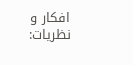افکار و نظریات: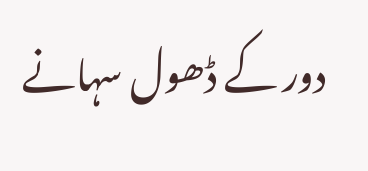دور کے ڈھول سہانے